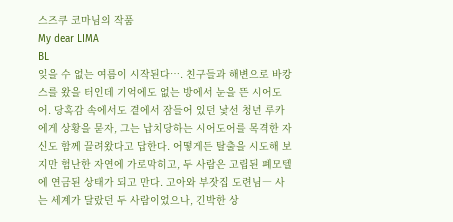스즈쿠 코마님의 작품
My dear LIMA
BL
잊을 수 없는 여름이 시작된다…. 친구들과 해변으로 바캉스를 왔을 터인데 기억에도 없는 방에서 눈을 뜬 시어도어. 당혹감 속에서도 곁에서 잠들어 있던 낯선 청년 루카에게 상황을 묻자, 그는 납치당하는 시어도어를 목격한 자신도 함께 끌려왔다고 답한다. 어떻게든 탈출을 시도해 보지만 험난한 자연에 가로막히고, 두 사람은 고립된 폐모텔에 연금된 상태가 되고 만다. 고아와 부잣집 도련님― 사는 세계가 달랐던 두 사람이었으나, 긴박한 상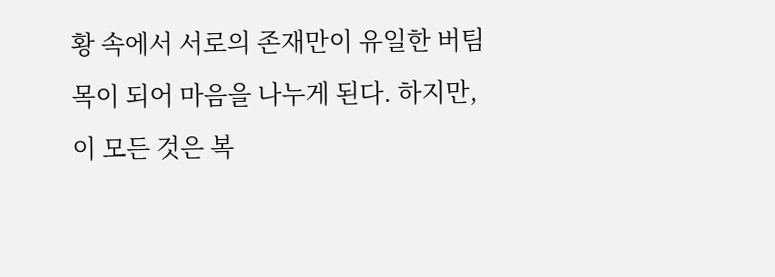황 속에서 서로의 존재만이 유일한 버팀목이 되어 마음을 나누게 된다. 하지만, 이 모든 것은 복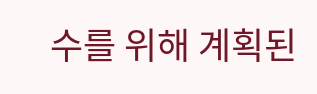수를 위해 계획된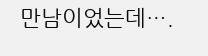만남이었는데….